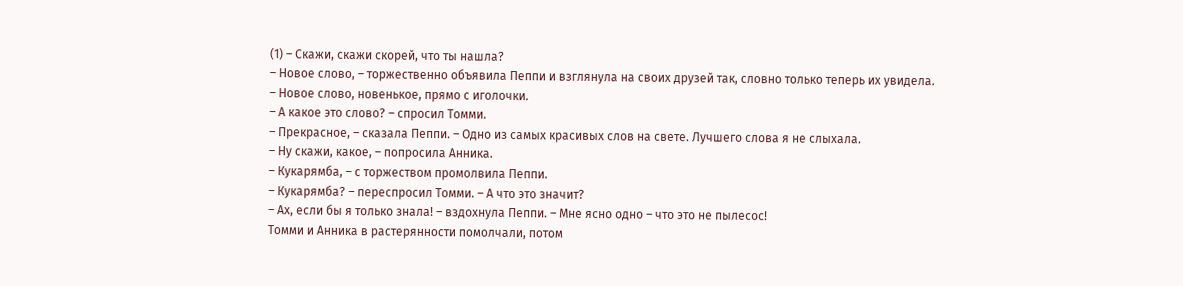(1) – Скажи, скажи скорей, что ты нашла?
– Новое слово, – торжественно объявила Пеппи и взглянула на своих друзей так, словно только теперь их увидела.
– Новое слово, новенькое, прямо с иголочки.
– А какое это слово? – спросил Томми.
– Прекрасное, – сказала Пеппи. – Одно из самых красивых слов на свете. Лучшего слова я не слыхала.
– Ну скажи, какое, – попросила Анника.
– Кукарямба, – с торжеством промолвила Пеппи.
– Кукарямба? – переспросил Томми. – А что это значит?
– Ах, если бы я только знала! – вздохнула Пеппи. – Мне ясно одно – что это не пылесос!
Томми и Анника в растерянности помолчали, потом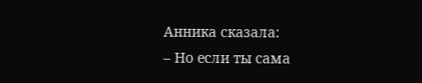Анника сказала:
– Но если ты сама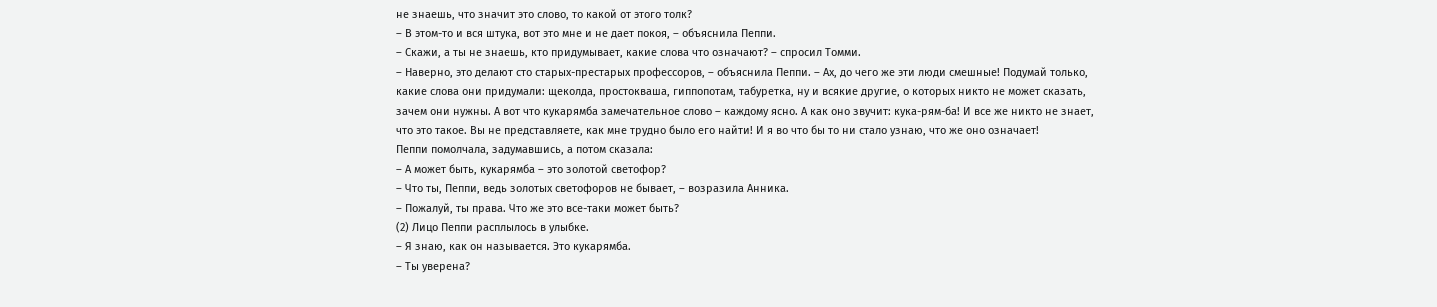не знаешь, что значит это слово, то какой от этого толк?
– В этом-то и вся штука, вот это мне и не дает покоя, – объяснила Пеппи.
– Скажи, а ты не знаешь, кто придумывает, какие слова что означают? – спросил Томми.
– Наверно, это делают сто старых-престарых профессоров, – объяснила Пеппи. – Ах, до чего же эти люди смешные! Подумай только, какие слова они придумали: щеколда, простокваша, гиппопотам, табуретка, ну и всякие другие, о которых никто не может сказать, зачем они нужны. А вот что кукарямба замечательное слово – каждому ясно. А как оно звучит: кука-рям-ба! И все же никто не знает, что это такое. Вы не представляете, как мне трудно было его найти! И я во что бы то ни стало узнаю, что же оно означает!
Пеппи помолчала, задумавшись, а потом сказала:
– А может быть, кукарямба – это золотой светофор?
– Что ты, Пеппи, ведь золотых светофоров не бывает, – возразила Анника.
– Пожалуй, ты права. Что же это все-таки может быть?
(2) Лицо Пеппи расплылось в улыбке.
– Я знаю, как он называется. Это кукарямба.
– Ты уверена?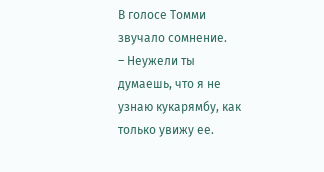В голосе Томми звучало сомнение.
– Неужели ты думаешь, что я не узнаю кукарямбу, как только увижу ее.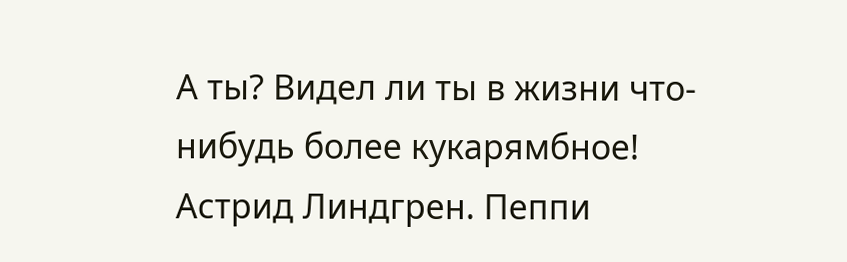А ты? Видел ли ты в жизни что-нибудь более кукарямбное!
Астрид Линдгрен. Пеппи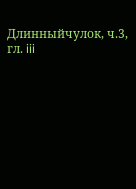Длинныйчулок, ч.3, гл. iii